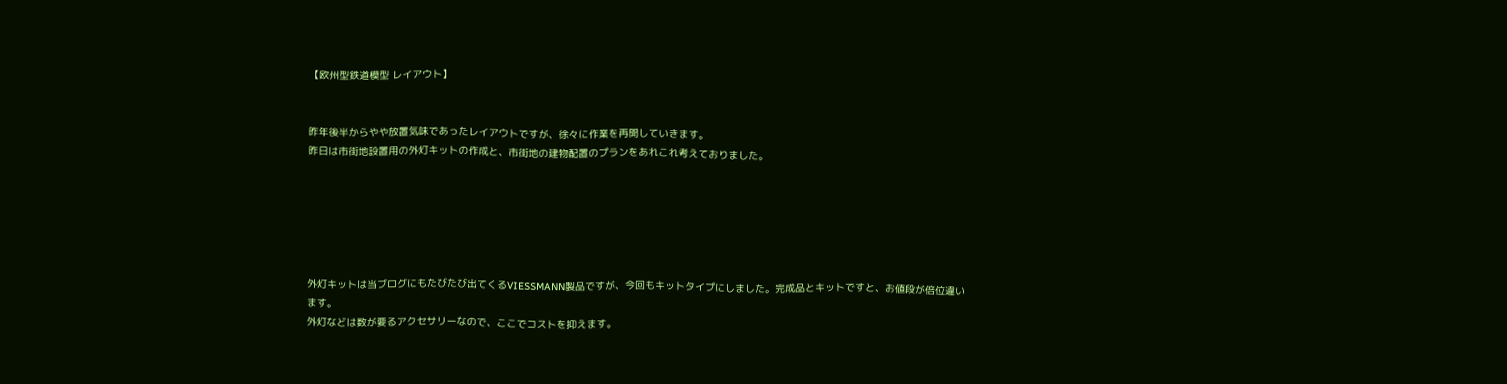【欧州型鉄道模型 レイアウト】


昨年後半からやや放置気味であったレイアウトですが、徐々に作業を再開していきます。
昨日は市街地設置用の外灯キットの作成と、市街地の建物配置のプランをあれこれ考えておりました。






外灯キットは当ブログにもたびたび出てくるVIESSMANN製品ですが、今回もキットタイプにしました。完成品とキットですと、お値段が倍位違います。
外灯などは数が要るアクセサリーなので、ここでコストを抑えます。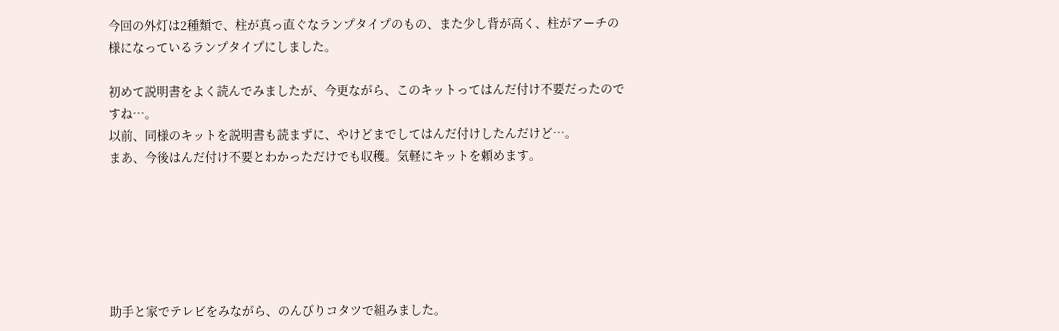今回の外灯は2種類で、柱が真っ直ぐなランプタイプのもの、また少し背が高く、柱がアーチの様になっているランプタイプにしました。

初めて説明書をよく読んでみましたが、今更ながら、このキットってはんだ付け不要だったのですね…。
以前、同様のキットを説明書も読まずに、やけどまでしてはんだ付けしたんだけど…。
まあ、今後はんだ付け不要とわかっただけでも収穫。気軽にキットを頼めます。






助手と家でテレビをみながら、のんびりコタツで組みました。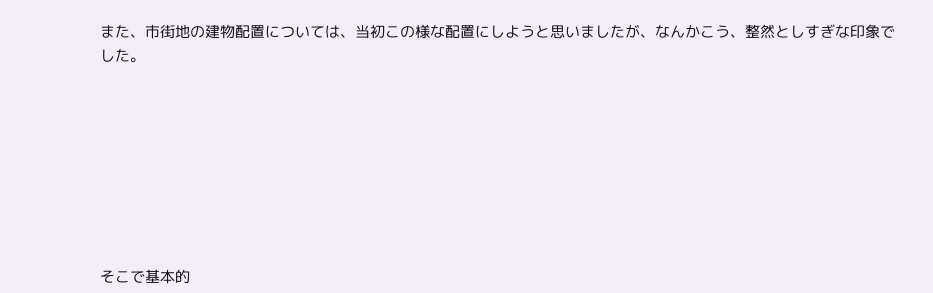また、市街地の建物配置については、当初この様な配置にしようと思いましたが、なんかこう、整然としすぎな印象でした。








そこで基本的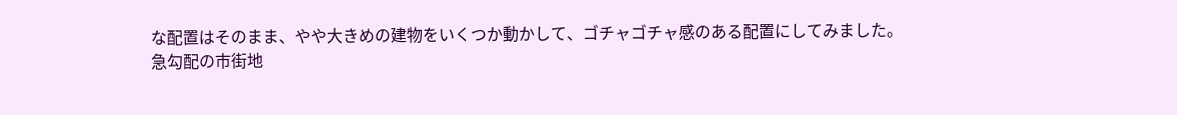な配置はそのまま、やや大きめの建物をいくつか動かして、ゴチャゴチャ感のある配置にしてみました。
急勾配の市街地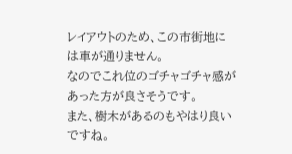レイアウトのため、この市街地には車が通りません。
なのでこれ位のゴチャゴチャ感があった方が良さそうです。
また、樹木があるのもやはり良いですね。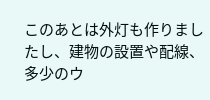このあとは外灯も作りましたし、建物の設置や配線、多少のウ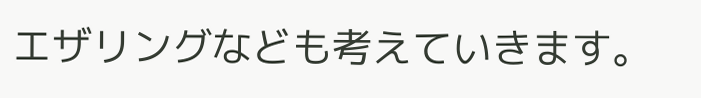エザリングなども考えていきます。